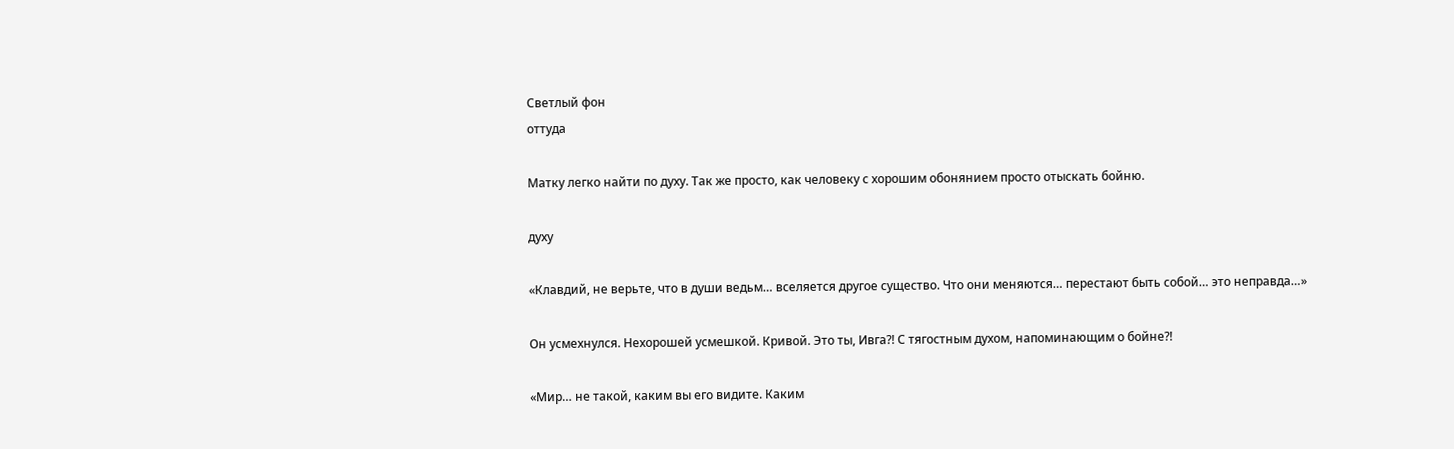Светлый фон
оттуда

Матку легко найти по духу. Так же просто, как человеку с хорошим обонянием просто отыскать бойню.

духу

«Клавдий, не верьте, что в души ведьм… вселяется другое существо. Что они меняются… перестают быть собой… это неправда…»

Он усмехнулся. Нехорошей усмешкой. Кривой. Это ты, Ивга?! С тягостным духом, напоминающим о бойне?!

«Мир… не такой, каким вы его видите. Каким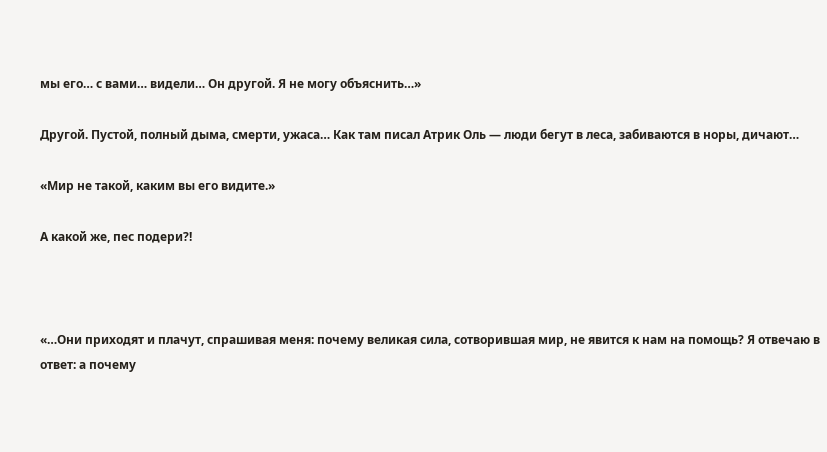мы его… с вами… видели… Он другой. Я не могу объяснить…»

Другой. Пустой, полный дыма, смерти, ужаса… Как там писал Атрик Оль — люди бегут в леса, забиваются в норы, дичают…

«Мир не такой, каким вы его видите.»

А какой же, пес подери?!



«…Они приходят и плачут, спрашивая меня: почему великая сила, сотворившая мир, не явится к нам на помощь? Я отвечаю в ответ: а почему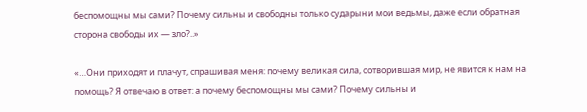беспомощны мы сами? Почему сильны и свободны только сударыни мои ведьмы, даже если обратная сторона свободы их — зло?..»

«…Они приходят и плачут, спрашивая меня: почему великая сила, сотворившая мир, не явится к нам на помощь? Я отвечаю в ответ: а почему беспомощны мы сами? Почему сильны и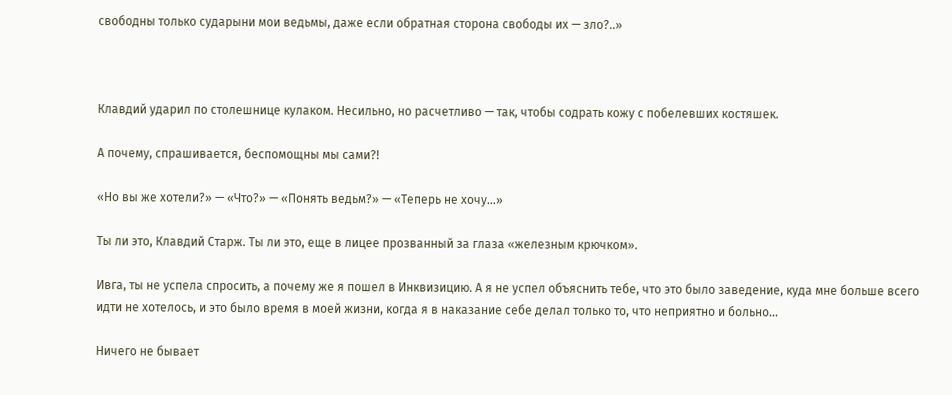свободны только сударыни мои ведьмы, даже если обратная сторона свободы их — зло?..»



Клавдий ударил по столешнице кулаком. Несильно, но расчетливо — так, чтобы содрать кожу с побелевших костяшек.

А почему, спрашивается, беспомощны мы сами?!

«Но вы же хотели?» — «Что?» — «Понять ведьм?» — «Теперь не хочу…»

Ты ли это, Клавдий Старж. Ты ли это, еще в лицее прозванный за глаза «железным крючком».

Ивга, ты не успела спросить, а почему же я пошел в Инквизицию. А я не успел объяснить тебе, что это было заведение, куда мне больше всего идти не хотелось, и это было время в моей жизни, когда я в наказание себе делал только то, что неприятно и больно…

Ничего не бывает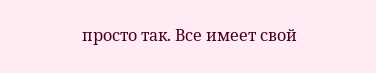просто так. Все имеет свой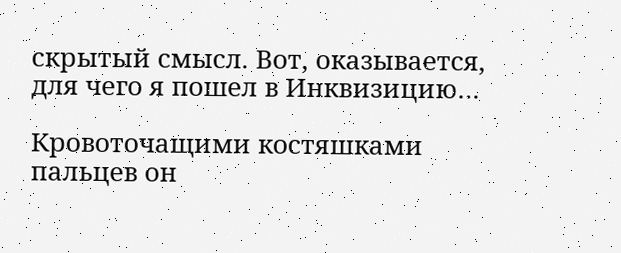скрытый смысл. Вот, оказывается, для чего я пошел в Инквизицию…

Кровоточащими костяшками пальцев он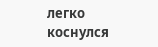легко коснулся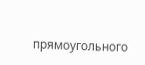прямоугольного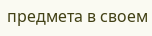предмета в своем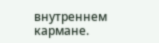внутреннем кармане.